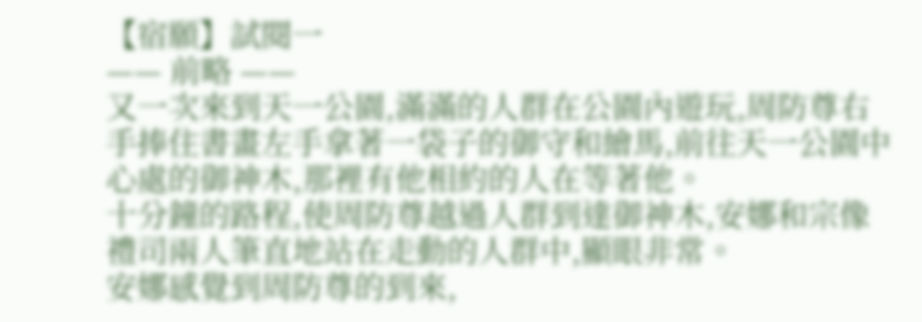【宿願】試閱一
—— 前略 ——
又一次來到天一公園,滿滿的人群在公園內遊玩,周防尊右手捧住書畫左手拿著一袋子的御守和繪馬,前往天一公園中心處的御神木,那裡有他相約的人在等著他。
十分鐘的路程,使周防尊越過人群到達御神木,安娜和宗像禮司兩人筆直地站在走動的人群中,顯眼非常。
安娜感覺到周防尊的到來,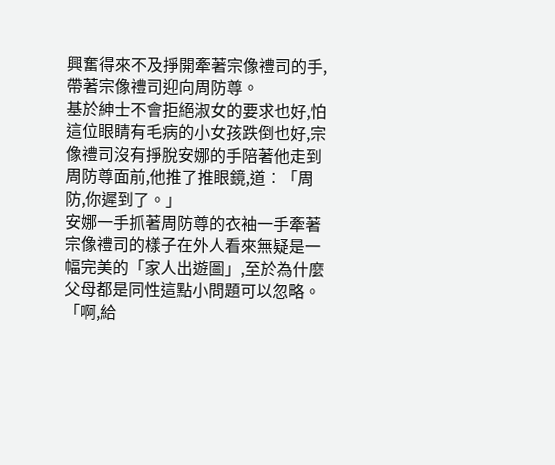興奮得來不及掙開牽著宗像禮司的手,帶著宗像禮司迎向周防尊。
基於紳士不會拒絕淑女的要求也好,怕這位眼睛有毛病的小女孩跌倒也好,宗像禮司沒有掙脫安娜的手陪著他走到周防尊面前,他推了推眼鏡,道︰「周防,你遲到了。」
安娜一手抓著周防尊的衣袖一手牽著宗像禮司的樣子在外人看來無疑是一幅完美的「家人出遊圖」,至於為什麼父母都是同性這點小問題可以忽略。
「啊,給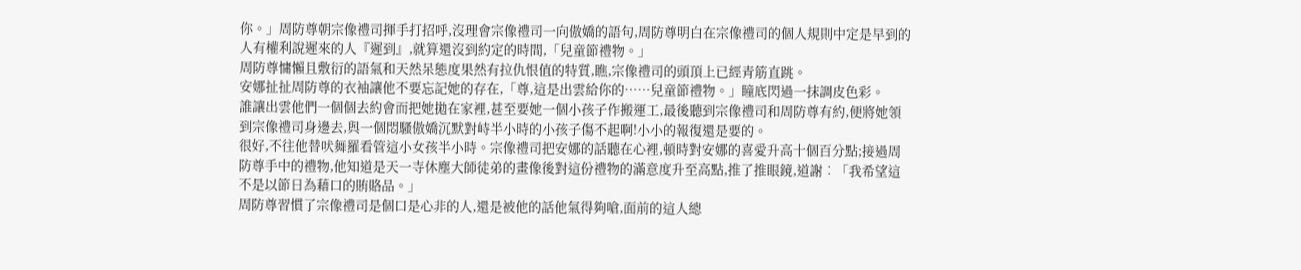你。」周防尊朝宗像禮司揮手打招呼,沒理會宗像禮司一向傲嬌的語句,周防尊明白在宗像禮司的個人規則中定是早到的人有權利說遲來的人『遲到』,就算還沒到約定的時間,「兒童節禮物。」
周防尊慵懶且敷衍的語氣和天然呆態度果然有拉仇恨值的特質,瞧,宗像禮司的頭頂上已經青筋直跳。
安娜扯扯周防尊的衣袖讓他不要忘記她的存在,「尊,這是出雲給你的……兒童節禮物。」瞳底閃過一抹調皮色彩。
誰讓出雲他們一個個去約會而把她拋在家裡,甚至要她一個小孩子作搬運工,最後聽到宗像禮司和周防尊有約,便將她領到宗像禮司身邊去,與一個悶騷傲嬌沉默對峙半小時的小孩子傷不起啊!小小的報復還是要的。
很好,不往他替吠舞羅看管這小女孩半小時。宗像禮司把安娜的話聽在心裡,頓時對安娜的喜愛升高十個百分點;接過周防尊手中的禮物,他知道是天一寺休塵大師徒弟的畫像後對這份禮物的滿意度升至高點,推了推眼鏡,道謝︰「我希望這不是以節日為藉口的賄賂品。」
周防尊習慣了宗像禮司是個口是心非的人,還是被他的話他氣得夠嗆,面前的這人總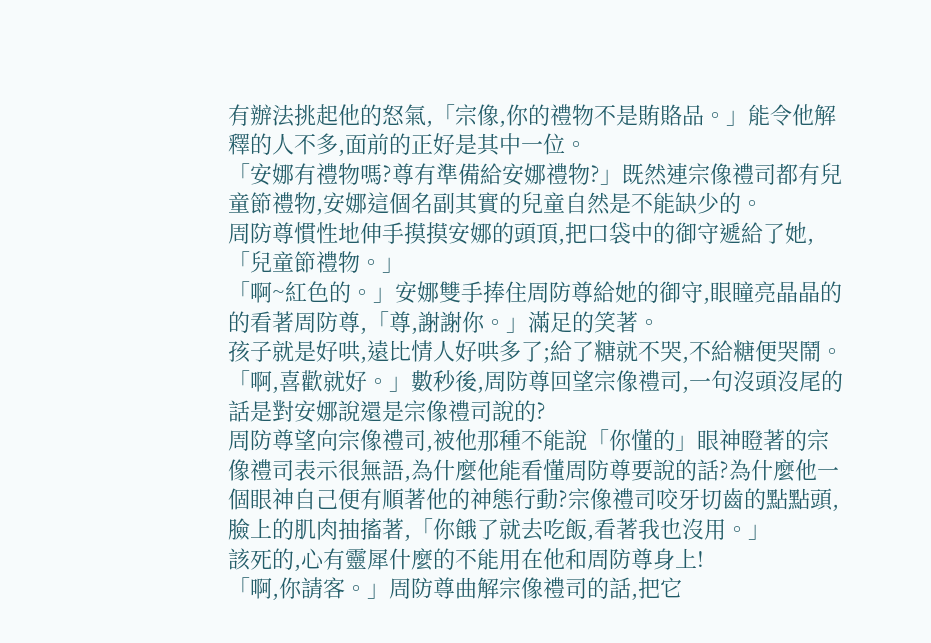有辦法挑起他的怒氣,「宗像,你的禮物不是賄賂品。」能令他解釋的人不多,面前的正好是其中一位。
「安娜有禮物嗎?尊有準備給安娜禮物?」既然連宗像禮司都有兒童節禮物,安娜這個名副其實的兒童自然是不能缺少的。
周防尊慣性地伸手摸摸安娜的頭頂,把口袋中的御守遞給了她,「兒童節禮物。」
「啊~紅色的。」安娜雙手捧住周防尊給她的御守,眼瞳亮晶晶的的看著周防尊,「尊,謝謝你。」滿足的笑著。
孩子就是好哄,遠比情人好哄多了;給了糖就不哭,不給糖便哭鬧。
「啊,喜歡就好。」數秒後,周防尊回望宗像禮司,一句沒頭沒尾的話是對安娜說還是宗像禮司說的?
周防尊望向宗像禮司,被他那種不能說「你懂的」眼神瞪著的宗像禮司表示很無語,為什麼他能看懂周防尊要說的話?為什麼他一個眼神自己便有順著他的神態行動?宗像禮司咬牙切齒的點點頭,臉上的肌肉抽搐著,「你餓了就去吃飯,看著我也沒用。」
該死的,心有靈犀什麼的不能用在他和周防尊身上!
「啊,你請客。」周防尊曲解宗像禮司的話,把它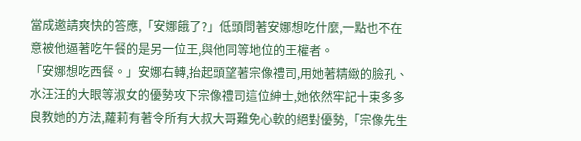當成邀請爽快的答應,「安娜餓了?」低頭問著安娜想吃什麼,一點也不在意被他逼著吃午餐的是另一位王,與他同等地位的王權者。
「安娜想吃西餐。」安娜右轉,抬起頭望著宗像禮司,用她著精緻的臉孔、水汪汪的大眼等淑女的優勢攻下宗像禮司這位紳士,她依然牢記十束多多良教她的方法,蘿莉有著令所有大叔大哥難免心軟的絕對優勢,「宗像先生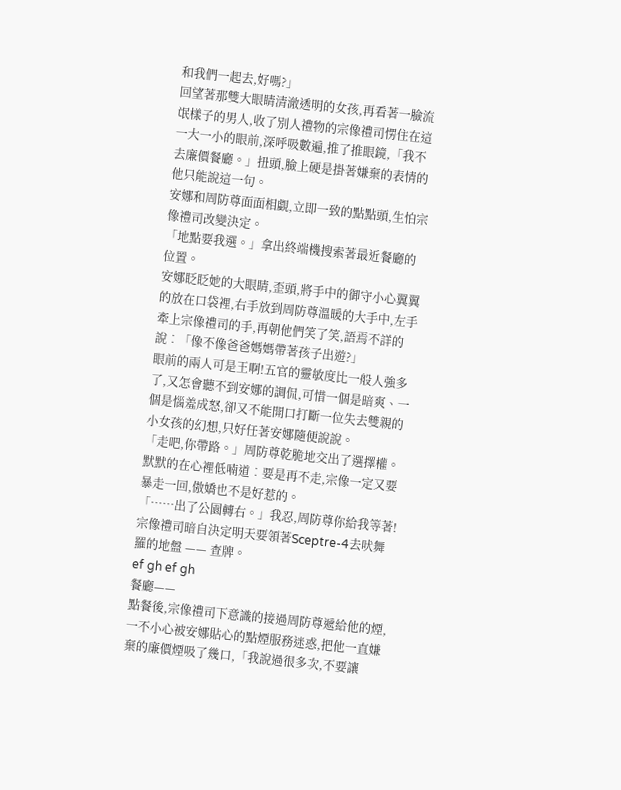和我們一起去,好嗎?」
回望著那雙大眼睛清澈透明的女孩,再看著一臉流氓樣子的男人,收了別人禮物的宗像禮司愣住在這一大一小的眼前,深呼吸數遍,推了推眼鏡,「我不去廉價餐廳。」扭頭,臉上硬是掛著嫌棄的表情的他只能說這一句。
安娜和周防尊面面相覷,立即一致的點點頭,生怕宗像禮司改變決定。
「地點要我選。」拿出終端機搜索著最近餐廳的位置。
安娜眨眨她的大眼睛,歪頭,將手中的御守小心翼翼的放在口袋裡,右手放到周防尊溫暖的大手中,左手牽上宗像禮司的手,再朝他們笑了笑,語焉不詳的說︰「像不像爸爸媽媽帶著孩子出遊?」
眼前的兩人可是王啊!五官的靈敏度比一般人強多了,又怎會聽不到安娜的調侃,可惜一個是暗爽、一個是惱羞成怒,卻又不能開口打斷一位失去雙親的小女孩的幻想,只好任著安娜隨便說說。
「走吧,你帶路。」周防尊乾脆地交出了選擇權。默默的在心裡低喃道︰要是再不走,宗像一定又要暴走一回,傲嬌也不是好惹的。
「……出了公園轉右。」我忍,周防尊你給我等著!宗像禮司暗自決定明天要領著Sceptre-4去吠舞羅的地盤 —— 查牌。
ef gh ef gh
餐廳——
點餐後,宗像禮司下意識的接過周防尊遞給他的煙,一不小心被安娜貼心的點煙服務迷惑,把他一直嫌棄的廉價煙吸了幾口,「我說過很多次,不要讓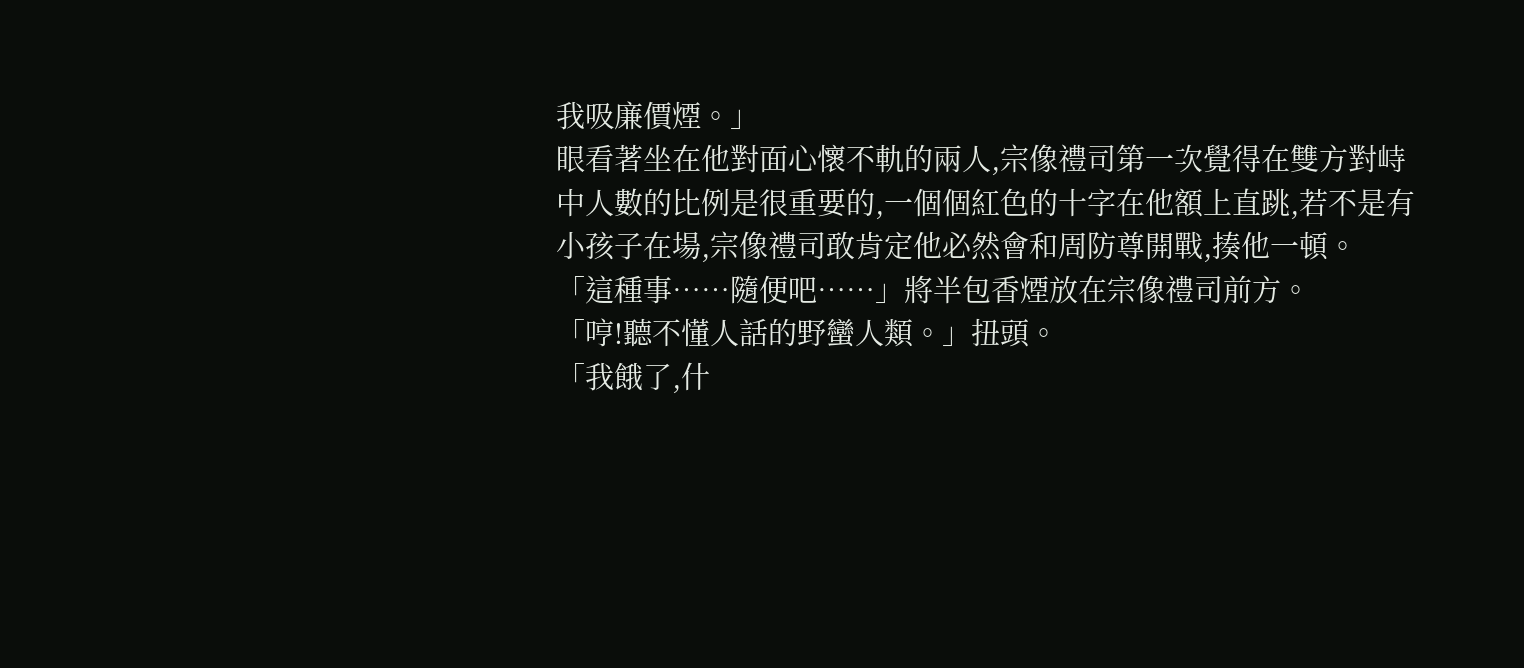我吸廉價煙。」
眼看著坐在他對面心懷不軌的兩人,宗像禮司第一次覺得在雙方對峙中人數的比例是很重要的,一個個紅色的十字在他額上直跳,若不是有小孩子在場,宗像禮司敢肯定他必然會和周防尊開戰,揍他一頓。
「這種事……隨便吧……」將半包香煙放在宗像禮司前方。
「哼!聽不懂人話的野蠻人類。」扭頭。
「我餓了,什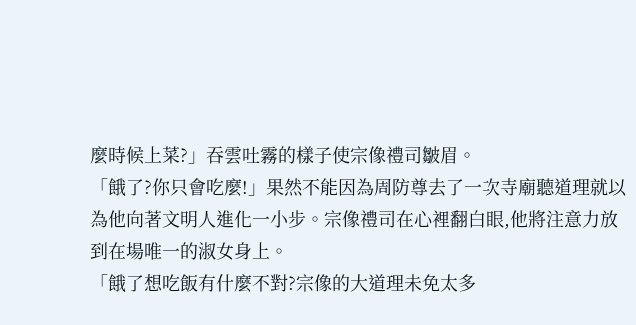麼時候上菜?」吞雲吐霧的樣子使宗像禮司皺眉。
「餓了?你只會吃麼!」果然不能因為周防尊去了一次寺廟聽道理就以為他向著文明人進化一小步。宗像禮司在心裡翻白眼,他將注意力放到在場唯一的淑女身上。
「餓了想吃飯有什麼不對?宗像的大道理未免太多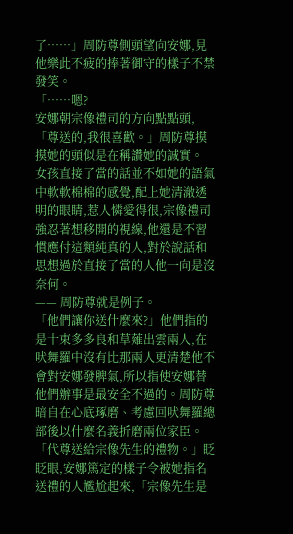了……」周防尊側頭望向安娜,見他樂此不疲的捧著御守的樣子不禁發笑。
「……嗯?
安娜朝宗像禮司的方向點點頭,「尊送的,我很喜歡。」周防尊摸摸她的頭似是在稱讚她的誠實。
女孩直接了當的話並不如她的語氣中軟軟棉棉的感覺,配上她清澈透明的眼睛,惹人憐愛得很,宗像禮司強忍著想移開的視線,他還是不習慣應付這類純真的人,對於說話和思想過於直接了當的人他一向是沒奈何。
—— 周防尊就是例子。
「他們讓你送什麼來?」他們指的是十束多多良和草薙出雲兩人,在吠舞羅中沒有比那兩人更清楚他不會對安娜發脾氣,所以指使安娜替他們辦事是最安全不過的。周防尊暗自在心底琢磨、考慮回吠舞羅總部後以什麼名義折磨兩位家臣。
「代尊送給宗像先生的禮物。」眨眨眼,安娜篤定的樣子令被她指名送禮的人尷尬起來,「宗像先生是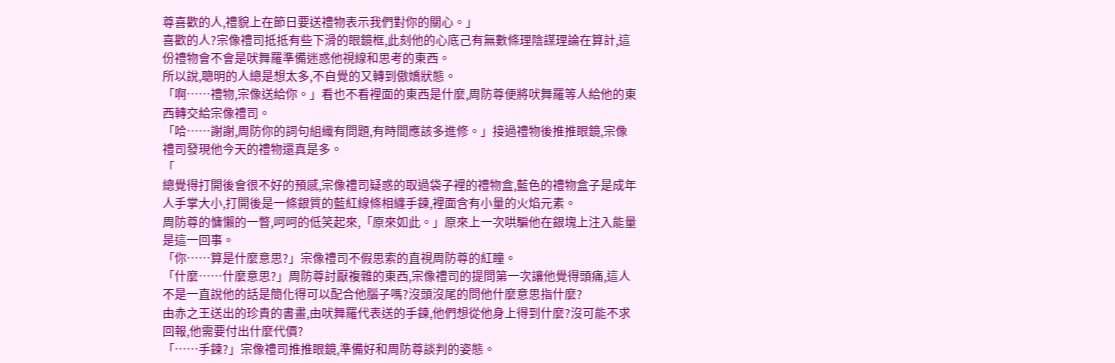尊喜歡的人,禮貌上在節日要送禮物表示我們對你的關心。」
喜歡的人?宗像禮司抵抵有些下滑的眼鏡框,此刻他的心底己有無數條理陰謀理論在算計,這份禮物會不會是吠舞羅準備迷惑他視線和思考的東西。
所以說,聰明的人總是想太多,不自覺的又轉到傲嬌狀態。
「啊……禮物,宗像送給你。」看也不看裡面的東西是什麼,周防尊便將吠舞羅等人給他的東西轉交給宗像禮司。
「哈……謝謝,周防你的詞句組織有問題,有時間應該多進修。」接過禮物後推推眼鏡,宗像禮司發現他今天的禮物還真是多。
「
總覺得打開後會很不好的預感,宗像禮司疑惑的取過袋子裡的禮物盒,藍色的禮物盒子是成年人手掌大小,打開後是一條銀質的藍紅線條相纏手鍊,裡面含有小量的火焰元素。
周防尊的慵懶的一瞥,呵呵的低笑起來,「原來如此。」原來上一次哄騙他在銀塊上注入能量是這一回事。
「你……算是什麼意思?」宗像禮司不假思索的直視周防尊的紅瞳。
「什麼……什麼意思?」周防尊討厭複雜的東西,宗像禮司的提問第一次讓他覺得頭痛,這人不是一直說他的話是簡化得可以配合他腦子嗎?沒頭沒尾的問他什麼意思指什麼?
由赤之王送出的珍貴的書畫,由吠舞羅代表送的手鍊,他們想從他身上得到什麼?沒可能不求回報,他需要付出什麼代價?
「……手鍊?」宗像禮司推推眼鏡,準備好和周防尊談判的姿態。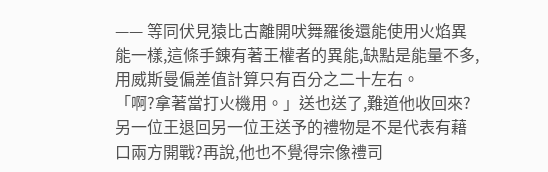—— 等同伏見猿比古離開吠舞羅後還能使用火焰異能一樣,這條手錬有著王權者的異能,缺點是能量不多,用威斯曼偏差值計算只有百分之二十左右。
「啊?拿著當打火機用。」送也送了,難道他收回來?另一位王退回另一位王送予的禮物是不是代表有藉口兩方開戰?再說,他也不覺得宗像禮司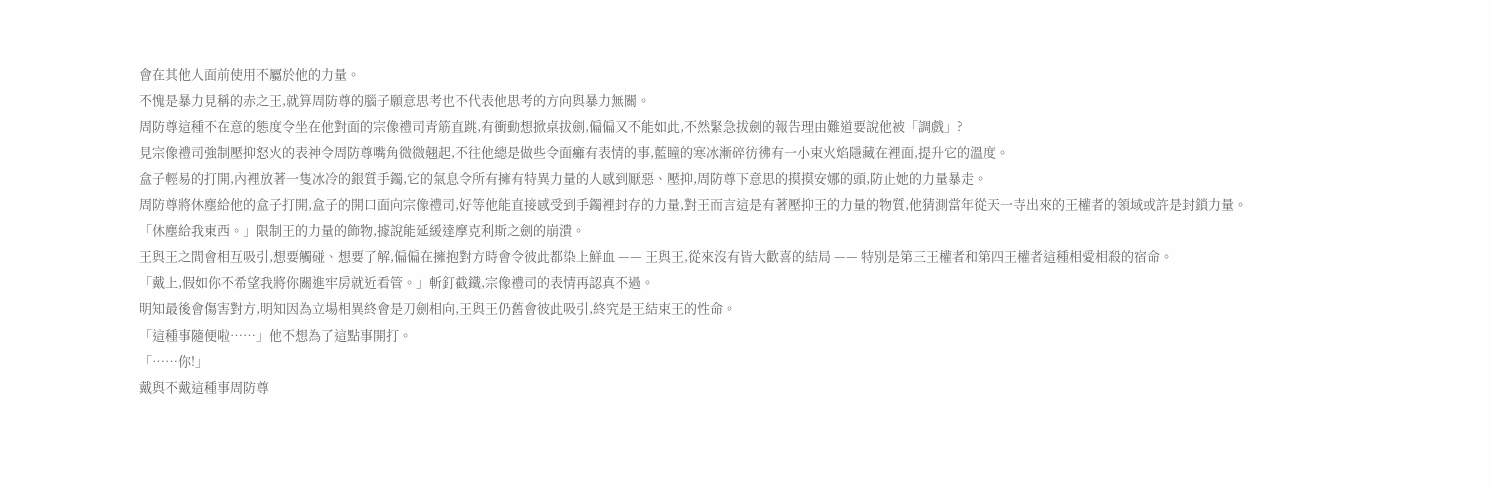會在其他人面前使用不屬於他的力量。
不愧是暴力見稱的赤之王,就算周防尊的腦子願意思考也不代表他思考的方向與暴力無關。
周防尊這種不在意的態度令坐在他對面的宗像禮司青筋直跳,有衝動想掀桌拔劍,偏偏又不能如此,不然緊急拔劍的報告理由難道要說他被「調戲」?
見宗像禮司強制壓抑怒火的表神令周防尊嘴角微微翹起,不往他總是做些令面癱有表情的事,藍瞳的寒冰漸碎彷彿有一小束火焰隱藏在裡面,提升它的溫度。
盒子輕易的打開,內裡放著一隻冰冷的銀質手鐲,它的氣息令所有擁有特異力量的人感到厭惡、壓抑,周防尊下意思的摸摸安娜的頭,防止她的力量暴走。
周防尊將休塵給他的盒子打開,盒子的開口面向宗像禮司,好等他能直接感受到手鐲裡封存的力量,對王而言這是有著壓抑王的力量的物質,他猜測當年從天一寺出來的王權者的領域或許是封鎖力量。
「休塵給我東西。」限制王的力量的飾物,據說能延緩達摩克利斯之劍的崩潰。
王與王之間會相互吸引,想要觸碰、想要了解,偏偏在擁抱對方時會令彼此都染上鮮血 —— 王與王,從來沒有皆大歡喜的結局 —— 特別是第三王權者和第四王權者這種相愛相殺的宿命。
「戴上,假如你不希望我將你關進牢房就近看管。」斬釘截鐵,宗像禮司的表情再認真不過。
明知最後會傷害對方,明知因為立場相異終會是刀劍相向,王與王仍舊會彼此吸引,終究是王結束王的性命。
「這種事隨便啦……」他不想為了這點事開打。
「……你!」
戴與不戴這種事周防尊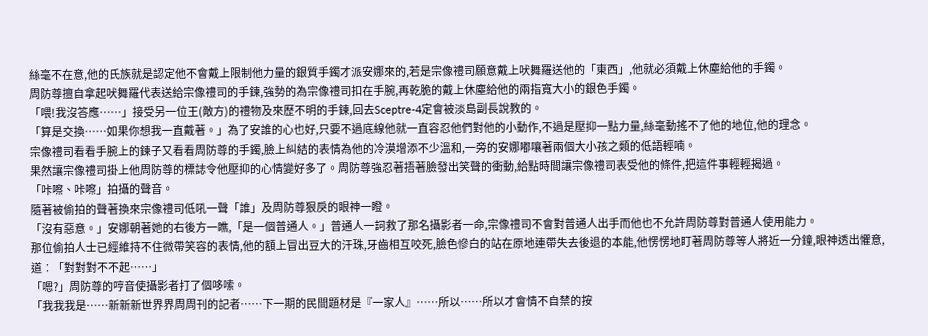絲毫不在意,他的氏族就是認定他不會戴上限制他力量的銀質手鐲才派安娜來的,若是宗像禮司願意戴上吠舞羅送他的「東西」,他就必須戴上休塵給他的手鐲。
周防尊擅自拿起吠舞羅代表送給宗像禮司的手鍊,強勢的為宗像禮司扣在手腕,再乾脆的戴上休塵給他的兩指寬大小的銀色手鐲。
「喂!我沒答應……」接受另一位王(敵方)的禮物及來歷不明的手鍊,回去Sceptre-4定會被淡島副長說教的。
「算是交換……如果你想我一直戴著。」為了安誰的心也好,只要不過底線他就一直容忍他們對他的小動作,不過是壓抑一點力量,絲毫動搖不了他的地位,他的理念。
宗像禮司看看手腕上的鍊子又看看周防尊的手鐲,臉上糾結的表情為他的冷漠增添不少溫和,一旁的安娜嘟嚷著兩個大小孩之類的低語輕喃。
果然讓宗像禮司掛上他周防尊的標誌令他壓抑的心情變好多了。周防尊強忍著捂著臉發出笑聲的衝動,給點時間讓宗像禮司表受他的條件,把這件事輕輕揭過。
「咔嚓、咔嚓」拍攝的聲音。
隨著被偷拍的聲著換來宗像禮司低吼一聲「誰」及周防尊狠戾的眼神一瞪。
「沒有惡意。」安娜朝著她的右後方一瞧,「是一個普通人。」普通人一詞救了那名攝影者一命,宗像禮司不會對普通人出手而他也不允許周防尊對普通人使用能力。
那位偷拍人士已經維持不住微帶笑容的表情,他的額上冒出豆大的汗珠,牙齒相互咬死,臉色慘白的站在原地連帶失去後退的本能,他愣愣地盯著周防尊等人將近一分鐘,眼神透出懼意,道︰「對對對不不起……」
「嗯?」周防尊的哼音使攝影者打了個哆嗦。
「我我我是……新新新世界界周周刊的記者……下一期的民間題材是『一家人』……所以……所以才會情不自禁的按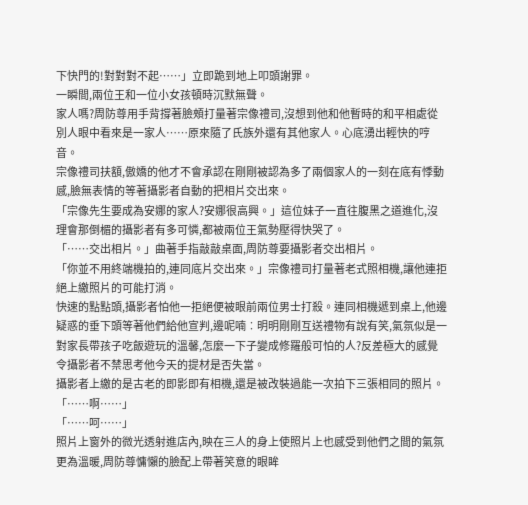下快門的!對對對不起……」立即跪到地上叩頭謝罪。
一瞬間,兩位王和一位小女孩頓時沉默無聲。
家人嗎?周防尊用手背撐著臉頰打量著宗像禮司,沒想到他和他暫時的和平相處從別人眼中看來是一家人……原來隨了氏族外還有其他家人。心底湧出輕快的哼音。
宗像禮司扶額,傲嬌的他才不會承認在剛剛被認為多了兩個家人的一刻在底有悸動感,臉無表情的等著攝影者自動的把相片交出來。
「宗像先生要成為安娜的家人?安娜很高興。」這位妹子一直往腹黑之道進化,沒理會那倒楣的攝影者有多可憐,都被兩位王氣勢壓得快哭了。
「……交出相片。」曲著手指敲敲桌面,周防尊要攝影者交出相片。
「你並不用終端機拍的,連同底片交出來。」宗像禮司打量著老式照相機,讓他連拒絕上繳照片的可能打消。
快速的點點頭,攝影者怕他一拒絕便被眼前兩位男士打殺。連同相機遞到桌上,他邊疑惑的垂下頭等著他們給他宣判,邊呢喃︰明明剛剛互送禮物有說有笑,氣氛似是一對家長帶孩子吃飯遊玩的溫馨,怎麼一下子變成修羅般可怕的人?反差極大的感覺令攝影者不禁思考他今天的提材是否失當。
攝影者上繳的是古老的即影即有相機,還是被改裝過能一次拍下三張相同的照片。
「……啊……」
「……呵……」
照片上窗外的微光透射進店內,映在三人的身上使照片上也感受到他們之間的氣氛更為溫暖,周防尊慵懶的臉配上帶著笑意的眼眸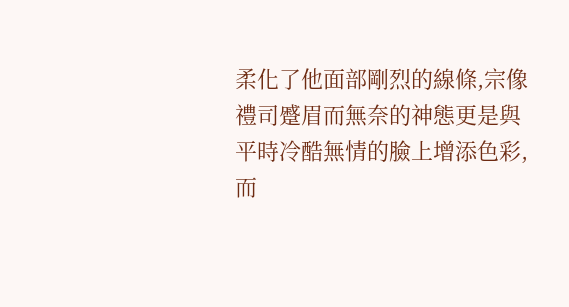柔化了他面部剛烈的線條,宗像禮司蹙眉而無奈的神態更是與平時冷酷無情的臉上增添色彩,而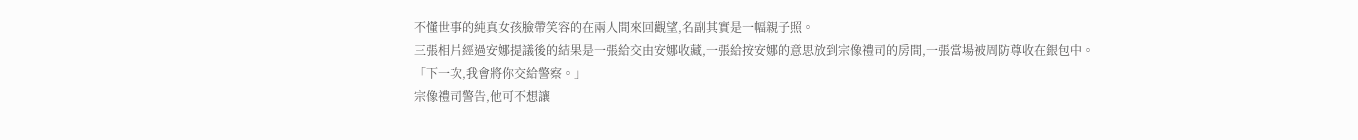不懂世事的純真女孩臉帶笑容的在兩人間來回觀望,名副其實是一幅親子照。
三張相片經過安娜提議後的結果是一張給交由安娜收藏,一張給按安娜的意思放到宗像禮司的房間,一張當場被周防尊收在銀包中。
「下一次,我會將你交給警察。」
宗像禮司警告,他可不想讓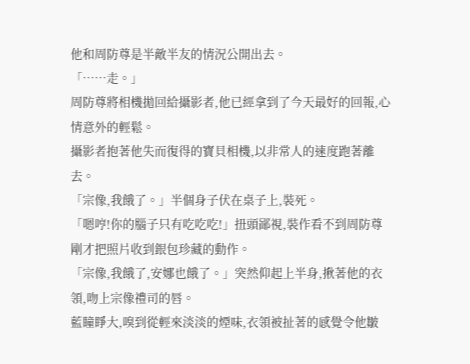他和周防尊是半敵半友的情況公開出去。
「……走。」
周防尊將相機拋回給攝影者,他已經拿到了今天最好的回報,心情意外的輕鬆。
攝影者抱著他失而復得的寶貝相機,以非常人的速度跑著離去。
「宗像,我餓了。」半個身子伏在桌子上,裝死。
「嗯哼!你的腦子只有吃吃吃!」扭頭鄙視,裝作看不到周防尊剛才把照片收到銀包珍藏的動作。
「宗像,我餓了,安娜也餓了。」突然仰起上半身,揪著他的衣領,吻上宗像禮司的唇。
藍瞳睜大,嗅到從輕來淡淡的煙味,衣領被扯著的感覺令他皺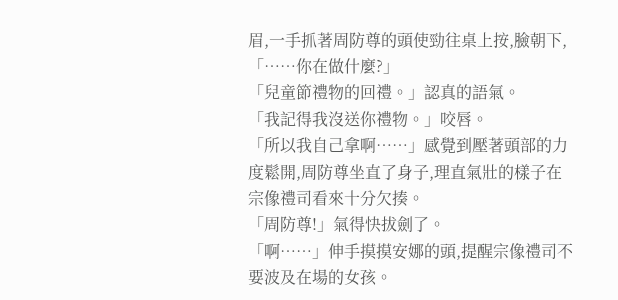眉,一手抓著周防尊的頭使勁往桌上按,臉朝下,「……你在做什麼?」
「兒童節禮物的回禮。」認真的語氣。
「我記得我沒送你禮物。」咬唇。
「所以我自己拿啊……」感覺到壓著頭部的力度鬆開,周防尊坐直了身子,理直氣壯的樣子在宗像禮司看來十分欠揍。
「周防尊!」氣得快拔劍了。
「啊……」伸手摸摸安娜的頭,提醒宗像禮司不要波及在場的女孩。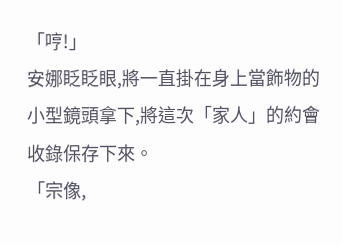「哼!」
安娜眨眨眼,將一直掛在身上當飾物的小型鏡頭拿下,將這次「家人」的約會收錄保存下來。
「宗像,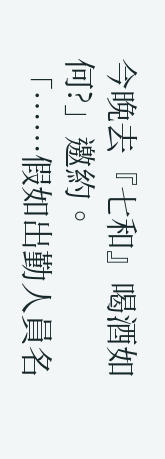今晚去『七和』喝酒如何?」邀約。
「……假如出勤人員名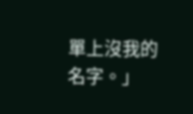單上沒我的名字。」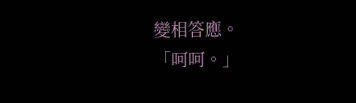變相答應。
「呵呵。」